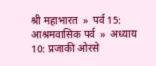श्री महाभारत  »  पर्व 15: आश्रमवासिक पर्व  »  अध्याय 10: प्रजाकी ओरसे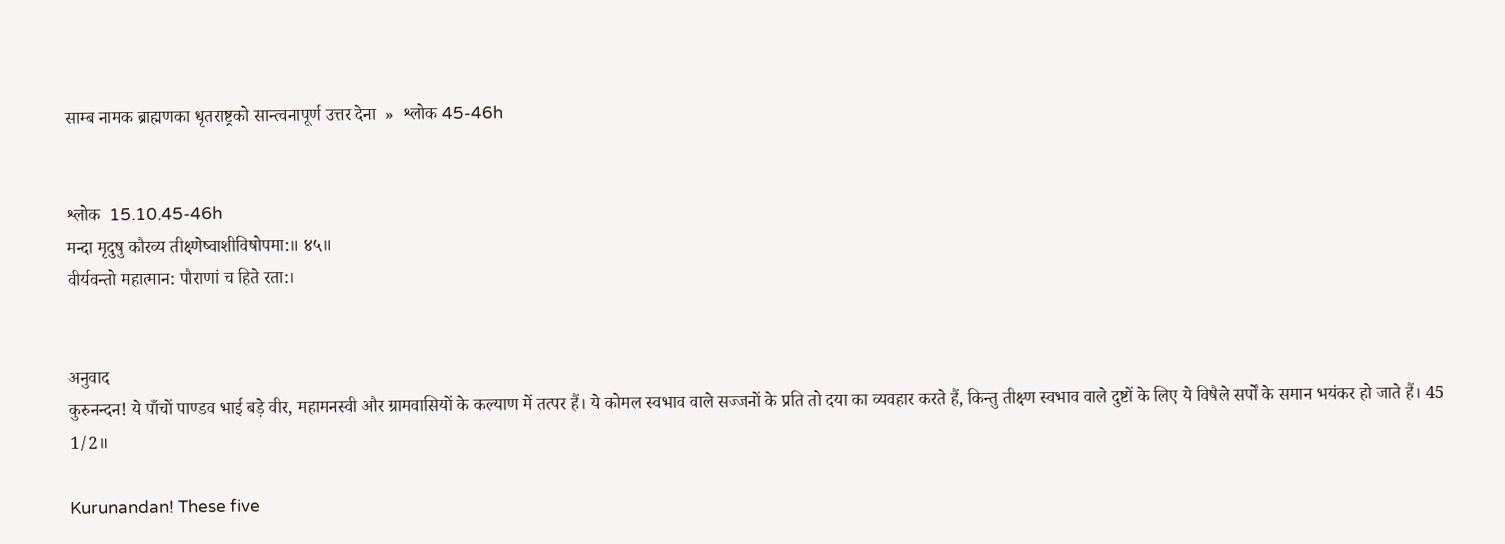साम्ब नामक ब्राह्मणका धृतराष्ट्रको सान्त्वनापूर्ण उत्तर देना  »  श्लोक 45-46h


श्लोक  15.10.45-46h
मन्दा मृदुषु कौरव्य तीक्ष्णेष्वाशीविषोपमा:॥ ४५॥
वीर्यवन्तो महात्मान: पौराणां च हिते रता:।


अनुवाद
कुरुनन्दन! ये पाँचों पाण्डव भाई बड़े वीर, महामनस्वी और ग्रामवासियों के कल्याण में तत्पर हैं। ये कोमल स्वभाव वाले सज्जनों के प्रति तो दया का व्यवहार करते हैं, किन्तु तीक्ष्ण स्वभाव वाले दुष्टों के लिए ये विषैले सर्पों के समान भयंकर हो जाते हैं। 45 1/2॥

Kurunandan! These five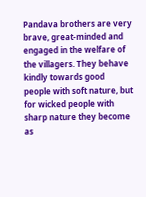Pandava brothers are very brave, great-minded and engaged in the welfare of the villagers. They behave kindly towards good people with soft nature, but for wicked people with sharp nature they become as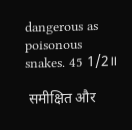dangerous as poisonous snakes. 45 1/2॥

 समीक्षित और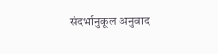संदर्भानुकूल अनुवाद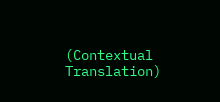(Contextual Translation)